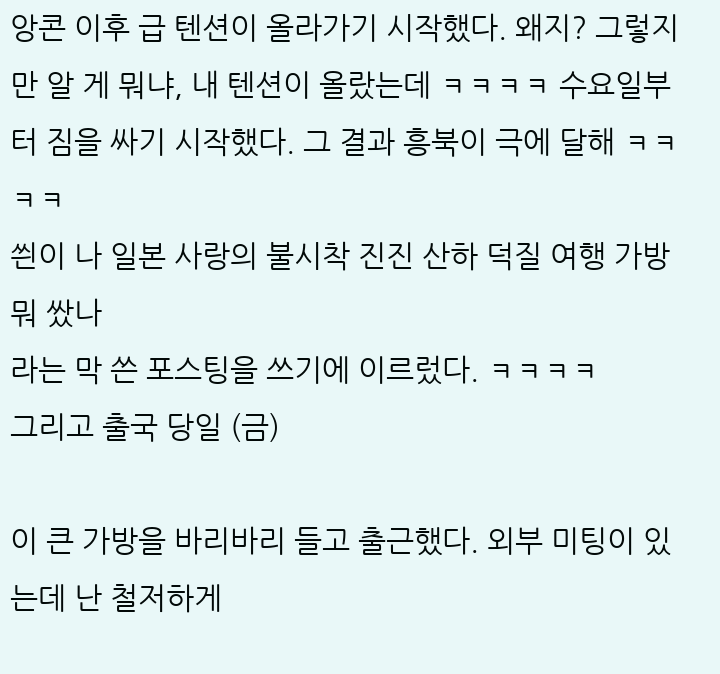앙콘 이후 급 텐션이 올라가기 시작했다. 왜지? 그렇지만 알 게 뭐냐, 내 텐션이 올랐는데 ㅋㅋㅋㅋ 수요일부터 짐을 싸기 시작했다. 그 결과 흥북이 극에 달해 ㅋㅋㅋㅋ
씐이 나 일본 사랑의 불시착 진진 산하 덕질 여행 가방 뭐 쌌나
라는 막 쓴 포스팅을 쓰기에 이르렀다. ㅋㅋㅋㅋ
그리고 출국 당일 (금)

이 큰 가방을 바리바리 들고 출근했다. 외부 미팅이 있는데 난 철저하게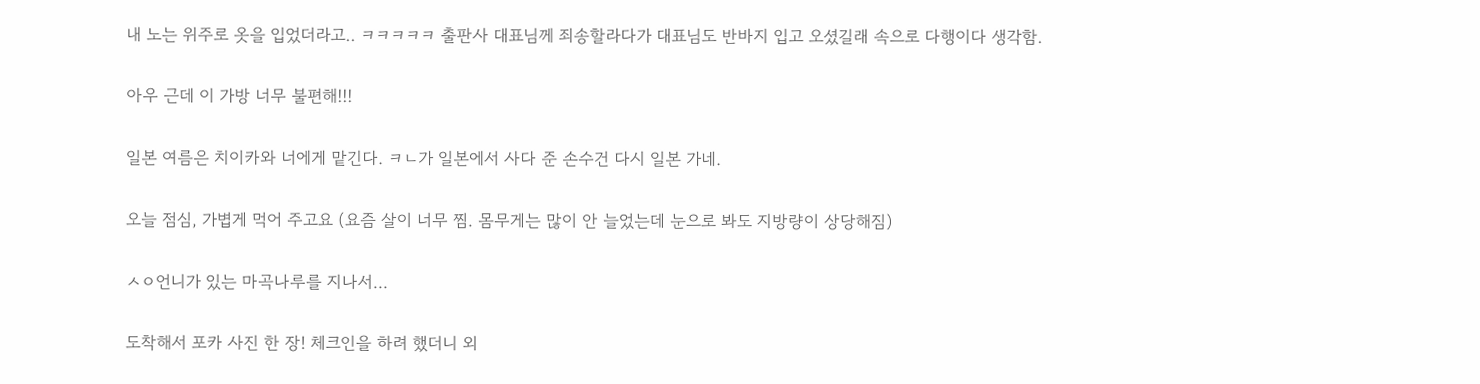내 노는 위주로 옷을 입었더라고.. ㅋㅋㅋㅋㅋ 출판사 대표님께 죄송할라다가 대표님도 반바지 입고 오셨길래 속으로 다행이다 생각함.

아우 근데 이 가방 너무 불편해!!!

일본 여름은 치이카와 너에게 맡긴다. ㅋㄴ가 일본에서 사다 준 손수건 다시 일본 가네.

오늘 점심, 가볍게 먹어 주고요 (요즘 살이 너무 찜. 몸무게는 많이 안 늘었는데 눈으로 봐도 지방량이 상당해짐)

ㅅㅇ언니가 있는 마곡나루를 지나서…

도착해서 포카 사진 한 장! 체크인을 하려 했더니 외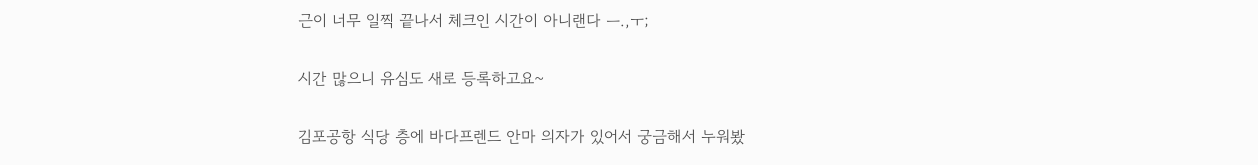근이 너무 일찍 끝나서 체크인 시간이 아니랜다 ㅡ.,ㅜ;

시간 많으니 유심도 새로 등록하고요~

김포공항 식당 층에 바다프렌드 안마 의자가 있어서 궁금해서 누워봤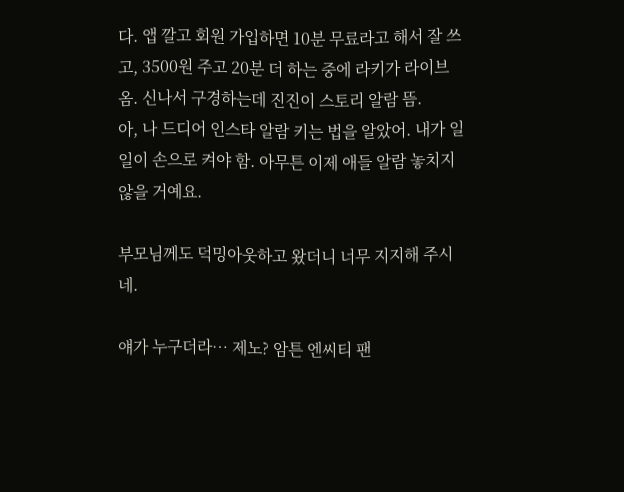다. 앱 깔고 회원 가입하면 10분 무료라고 해서 잘 쓰고, 3500원 주고 20분 더 하는 중에 라키가 라이브 옴. 신나서 구경하는데 진진이 스토리 알람 뜸.
아, 나 드디어 인스타 알람 키는 법을 알았어. 내가 일일이 손으로 켜야 함. 아무튼 이제 애들 알람 놓치지 않을 거예요.

부모님께도 덕밍아웃하고 왔더니 너무 지지해 주시네.

얘가 누구더라… 제노? 암튼 엔씨티 팬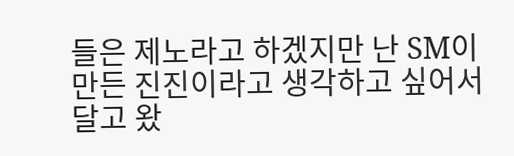들은 제노라고 하겠지만 난 SM이 만든 진진이라고 생각하고 싶어서 달고 왔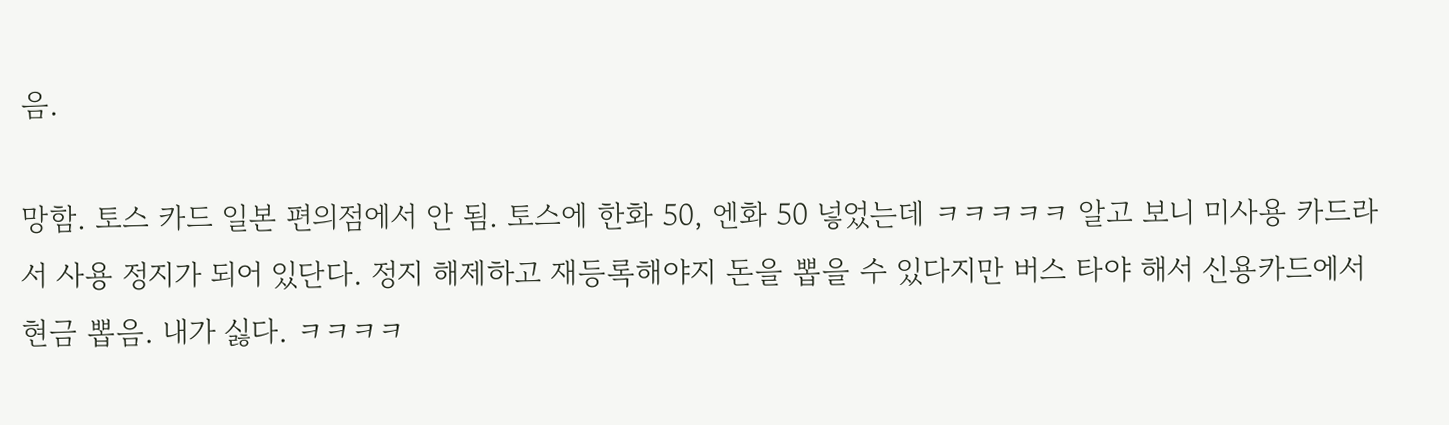음.

망함. 토스 카드 일본 편의점에서 안 됨. 토스에 한화 50, 엔화 50 넣었는데 ㅋㅋㅋㅋㅋ 알고 보니 미사용 카드라서 사용 정지가 되어 있단다. 정지 해제하고 재등록해야지 돈을 뽑을 수 있다지만 버스 타야 해서 신용카드에서 현금 뽑음. 내가 싫다. ㅋㅋㅋㅋ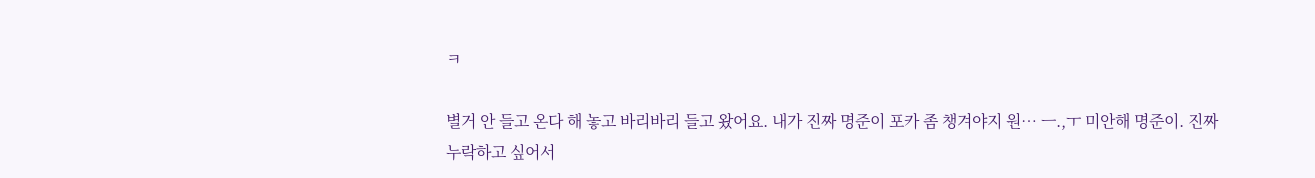ㅋ

별거 안 들고 온다 해 놓고 바리바리 들고 왔어요. 내가 진짜 명준이 포카 좀 챙겨야지 원… ㅡ.,ㅜ 미안해 명준이. 진짜 누락하고 싶어서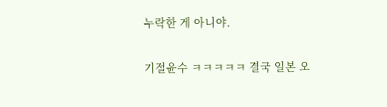누락한 게 아니야.

기절윤수 ㅋㅋㅋㅋㅋ 결국 일본 오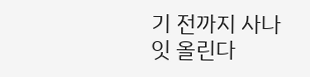기 전까지 사나잇 올린다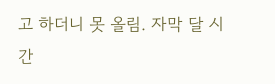고 하더니 못 올림. 자막 달 시간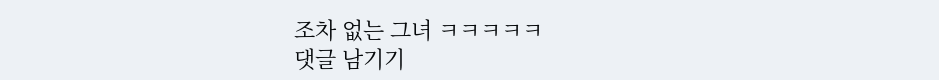조차 없는 그녀 ㅋㅋㅋㅋㅋ
댓글 남기기